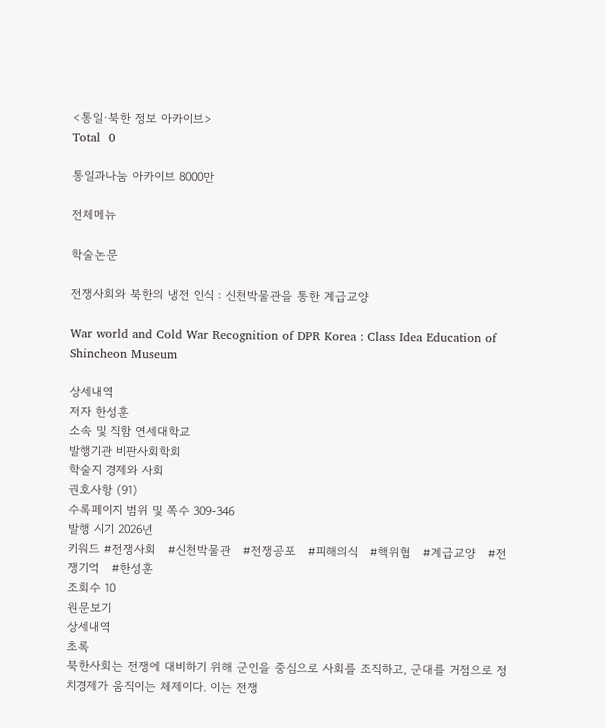<통일·북한 정보 아카이브>
Total  0

통일과나눔 아카이브 8000만

전체메뉴

학술논문

전쟁사회와 북한의 냉전 인식 : 신천박물관을 통한 계급교양

War world and Cold War Recognition of DPR Korea : Class Idea Education of Shincheon Museum

상세내역
저자 한성훈
소속 및 직함 연세대학교
발행기관 비판사회학회
학술지 경제와 사회
권호사항 (91)
수록페이지 범위 및 쪽수 309-346
발행 시기 2026년
키워드 #전쟁사회   #신천박물관   #전쟁공포   #피해의식   #핵위협   #계급교양   #전쟁기억   #한성훈
조회수 10
원문보기
상세내역
초록
북한사회는 전쟁에 대비하기 위해 군인을 중심으로 사회를 조직하고, 군대를 거점으로 정치경제가 움직이는 체제이다. 이는 전쟁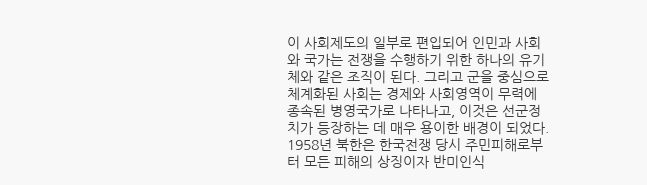이 사회제도의 일부로 편입되어 인민과 사회와 국가는 전쟁을 수행하기 위한 하나의 유기체와 같은 조직이 된다. 그리고 군을 중심으로 체계화된 사회는 경제와 사회영역이 무력에 종속된 병영국가로 나타나고, 이것은 선군정치가 등장하는 데 매우 용이한 배경이 되었다. 1958년 북한은 한국전쟁 당시 주민피해로부터 모든 피해의 상징이자 반미인식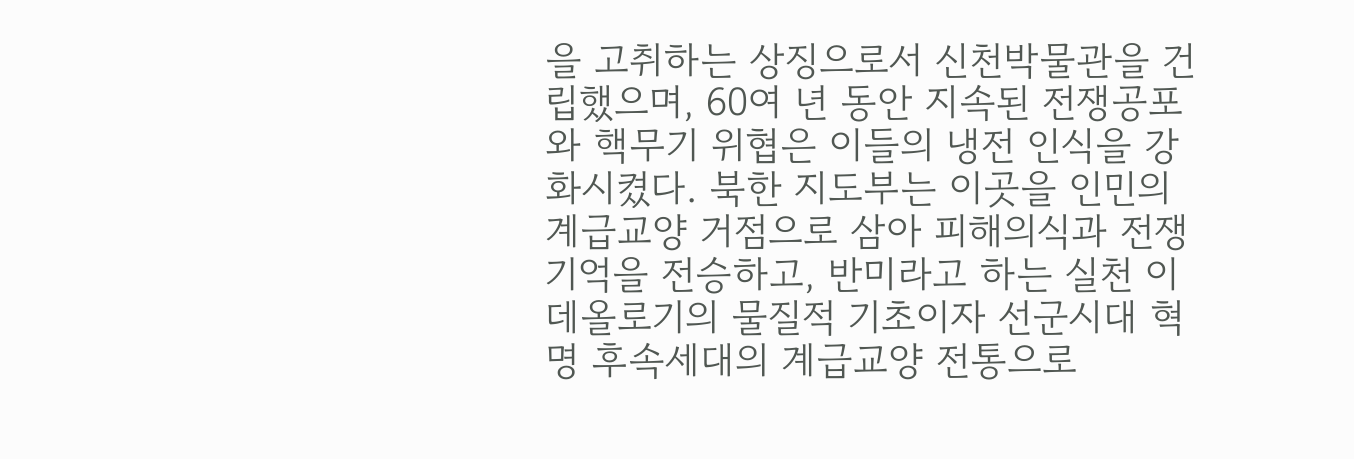을 고취하는 상징으로서 신천박물관을 건립했으며, 60여 년 동안 지속된 전쟁공포와 핵무기 위협은 이들의 냉전 인식을 강화시켰다. 북한 지도부는 이곳을 인민의 계급교양 거점으로 삼아 피해의식과 전쟁기억을 전승하고, 반미라고 하는 실천 이데올로기의 물질적 기초이자 선군시대 혁명 후속세대의 계급교양 전통으로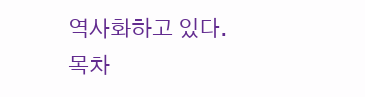역사화하고 있다.
목차